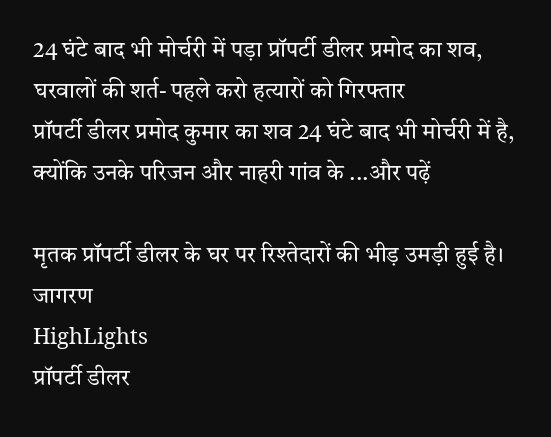24 घंटे बाद भी मोर्चरी में पड़ा प्रॉपर्टी डीलर प्रमोद का शव, घरवालों की शर्त- पहले करो हत्यारों को गिरफ्तार
प्रॉपर्टी डीलर प्रमोद कुमार का शव 24 घंटे बाद भी मोर्चरी में है, क्योंकि उनके परिजन और नाहरी गांव के ...और पढ़ें

मृतक प्रॉपर्टी डीलर के घर पर रिश्तेदारों की भीड़ उमड़ी हुई है। जागरण
HighLights
प्रॉपर्टी डीलर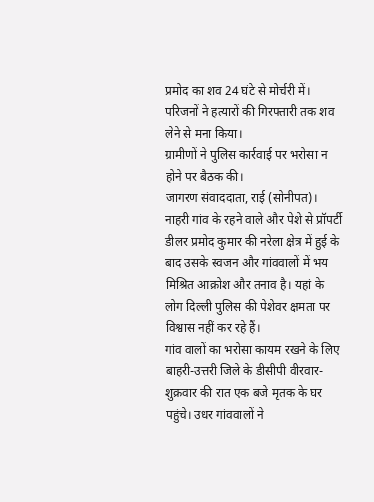प्रमोद का शव 24 घंटे से मोर्चरी में।
परिजनों ने हत्यारों की गिरफ्तारी तक शव लेने से मना किया।
ग्रामीणों ने पुलिस कार्रवाई पर भरोसा न होने पर बैठक की।
जागरण संवाददाता, राई (सोनीपत)। नाहरी गांव के रहने वाले और पेशे से प्रॉपर्टी डीलर प्रमोद कुमार की नरेला क्षेत्र में हुई के बाद उसके स्वजन और गांववालों में भय मिश्रित आक्रोश और तनाव है। यहां के लोग दिल्ली पुलिस की पेशेवर क्षमता पर विश्वास नहीं कर रहे हैं।
गांव वालों का भरोसा कायम रखने के लिए बाहरी-उत्तरी जिले के डीसीपी वीरवार-शुक्रवार की रात एक बजे मृतक के घर पहुंचे। उधर गांववालों ने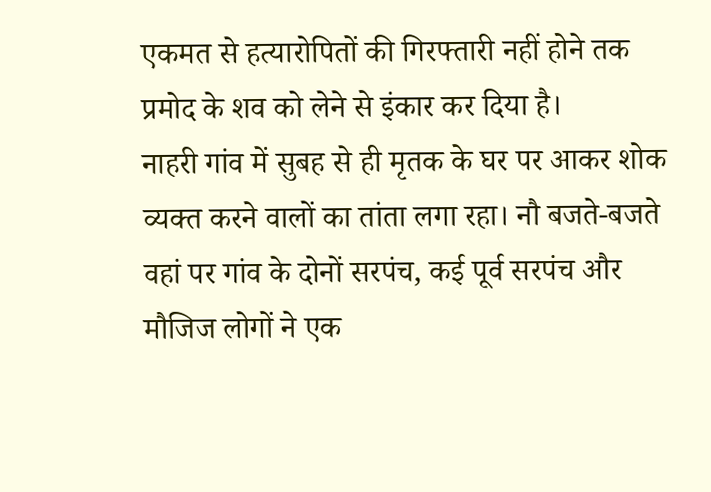एकमत से हत्यारोपितों की गिरफ्तारी नहीं होने तक प्रमोद के शव को लेने से इंकार कर दिया है।
नाहरी गांव में सुबह से ही मृतक के घर पर आकर शोक व्यक्त करने वालों का तांता लगा रहा। नौ बजते-बजते वहां पर गांव के दोनों सरपंच, कई पूर्व सरपंच और मौजिज लोगों ने एक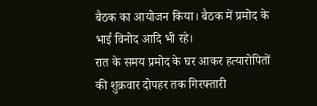बैठक का आयोजन किया। बैठक में प्रमोद के भाई विनोद आदि भी रहे।
रात के समय प्रमोद के घर आकर हत्यारोपितों की शुक्रवार दोपहर तक गिरफ्तारी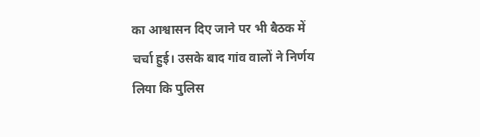का आश्वासन दिए जाने पर भी बैठक में चर्चा हुई। उसके बाद गांव वालों ने निर्णय लिया कि पुलिस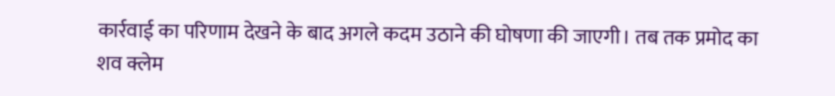कार्रवाई का परिणाम देखने के बाद अगले कदम उठाने की घोषणा की जाएगी। तब तक प्रमोद का शव क्लेम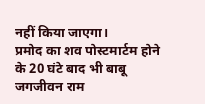नहीं किया जाएगा।
प्रमोद का शव पोस्टमार्टम होने के 20 घंटे बाद भी बाबू जगजीवन राम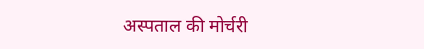अस्पताल की मोर्चरी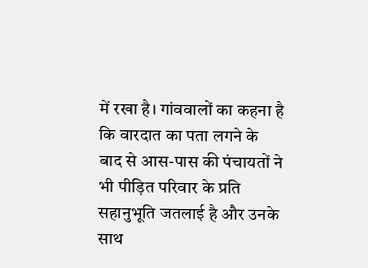में रखा है। गांववालों का कहना है कि वारदात का पता लगने के बाद से आस-पास की पंचायतों ने भी पीड़ित परिवार के प्रति सहानुभूति जतलाई है और उनके साथ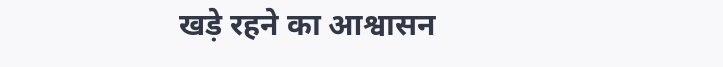खड़े रहने का आश्वासन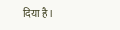दिया है।